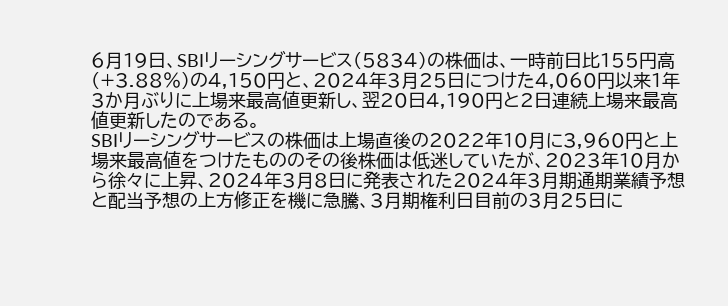6月19日、SBIリーシングサービス(5834)の株価は、一時前日比155円高(+3.88%)の4,150円と、2024年3月25日につけた4,060円以来1年3か月ぶりに上場来最高値更新し、翌20日4,190円と2日連続上場来最高値更新したのである。
SBIリーシングサービスの株価は上場直後の2022年10月に3,960円と上場来最高値をつけたもののその後株価は低迷していたが、2023年10月から徐々に上昇、2024年3月8日に発表された2024年3月期通期業績予想と配当予想の上方修正を機に急騰、3月期権利日目前の3月25日に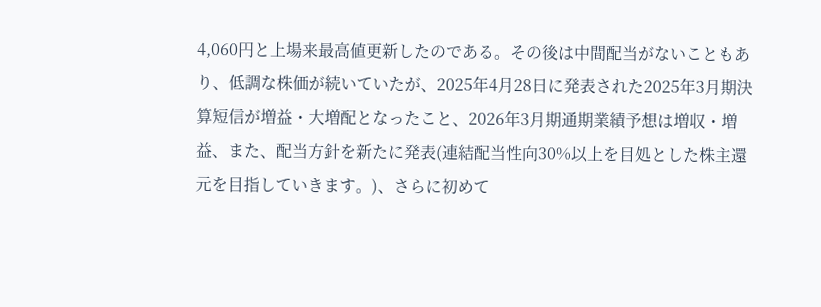4,060円と上場来最高値更新したのである。その後は中間配当がないこともあり、低調な株価が続いていたが、2025年4月28日に発表された2025年3月期決算短信が増益・大増配となったこと、2026年3月期通期業績予想は増収・増益、また、配当方針を新たに発表(連結配当性向30%以上を目処とした株主還元を目指していきます。)、さらに初めて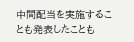中間配当を実施することも発表したことも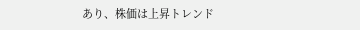あり、株価は上昇トレンド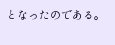となったのである。